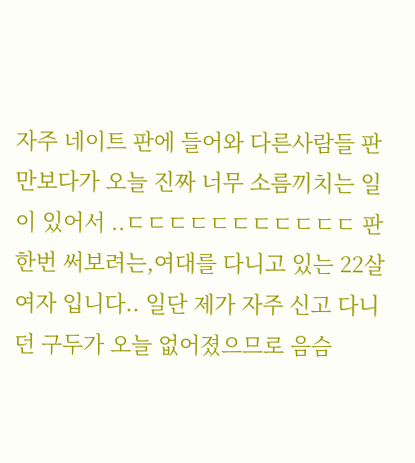자주 네이트 판에 들어와 다른사람들 판만보다가 오늘 진짜 너무 소름끼치는 일이 있어서 ..ㄷㄷㄷㄷㄷㄷㄷㄷㄷㄷㄷ 판 한번 써보려는,여대를 다니고 있는 22살 여자 입니다.. 일단 제가 자주 신고 다니던 구두가 오늘 없어졌으므로 음슴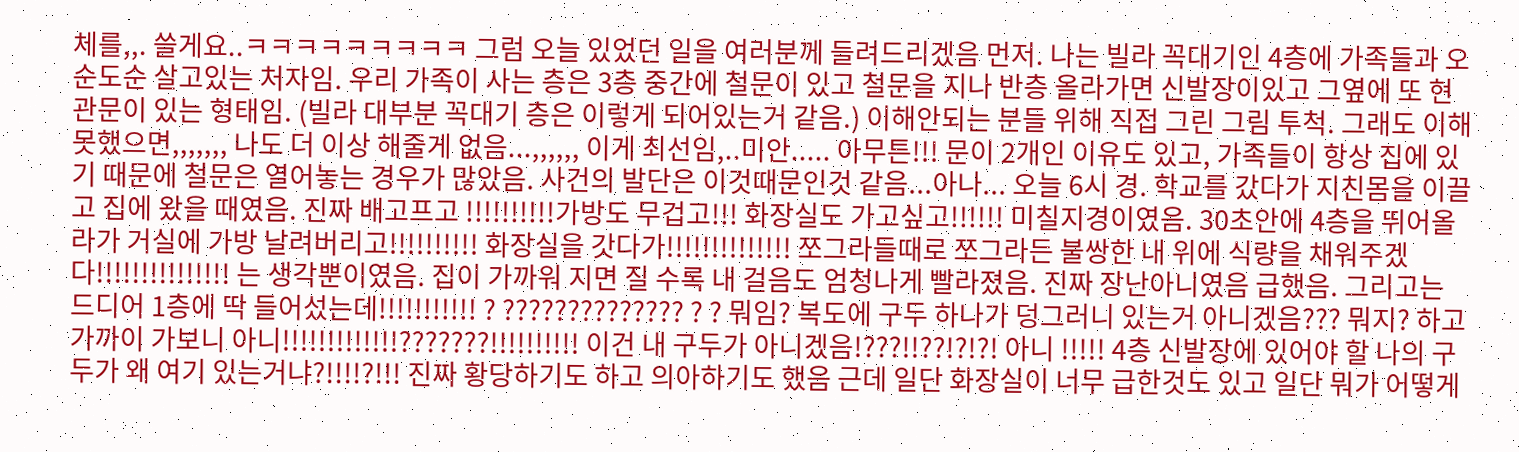체를,,. 쓸게요..ㅋㅋㅋㅋㅋㅋㅋㅋㅋ 그럼 오늘 있었던 일을 여러분께 들려드리겠음 먼저. 나는 빌라 꼭대기인 4층에 가족들과 오순도순 살고있는 처자임. 우리 가족이 사는 층은 3층 중간에 철문이 있고 철문을 지나 반층 올라가면 신발장이있고 그옆에 또 현관문이 있는 형태임. (빌라 대부분 꼭대기 층은 이렇게 되어있는거 같음.) 이해안되는 분들 위해 직접 그린 그림 투척. 그래도 이해 못했으면,,,,,,, 나도 더 이상 해줄게 없음...,,,,,, 이게 최선임,..미안..... 아무튼!!! 문이 2개인 이유도 있고, 가족들이 항상 집에 있기 때문에 철문은 열어놓는 경우가 많았음. 사건의 발단은 이것때문인것 같음...아나... 오늘 6시 경. 학교를 갔다가 지친몸을 이끌고 집에 왔을 때였음. 진짜 배고프고 !!!!!!!!!!가방도 무겁고!!! 화장실도 가고싶고!!!!!! 미칠지경이였음. 30초안에 4층을 뛰어올라가 거실에 가방 날려버리고!!!!!!!!!! 화장실을 갓다가!!!!!!!!!!!!!! 쪼그라들때로 쪼그라든 불쌍한 내 위에 식량을 채워주겠다!!!!!!!!!!!!!!! 는 생각뿐이였음. 집이 가까워 지면 질 수록 내 걸음도 엄청나게 빨라졌음. 진짜 장난아니였음 급했음. 그리고는 드디어 1층에 딱 들어섰는데!!!!!!!!!!! ? ?????????????? ? ? 뭐임? 복도에 구두 하나가 덩그러니 있는거 아니겠음??? 뭐지? 하고 가까이 가보니 아니!!!!!!!!!!!!!???????!!!!!!!!!! 이건 내 구두가 아니겠음!???!!??!?!?! 아니 !!!!! 4층 신발장에 있어야 할 나의 구두가 왜 여기 있는거냐?!!!!?!!! 진짜 황당하기도 하고 의아하기도 했음 근데 일단 화장실이 너무 급한것도 있고 일단 뭐가 어떻게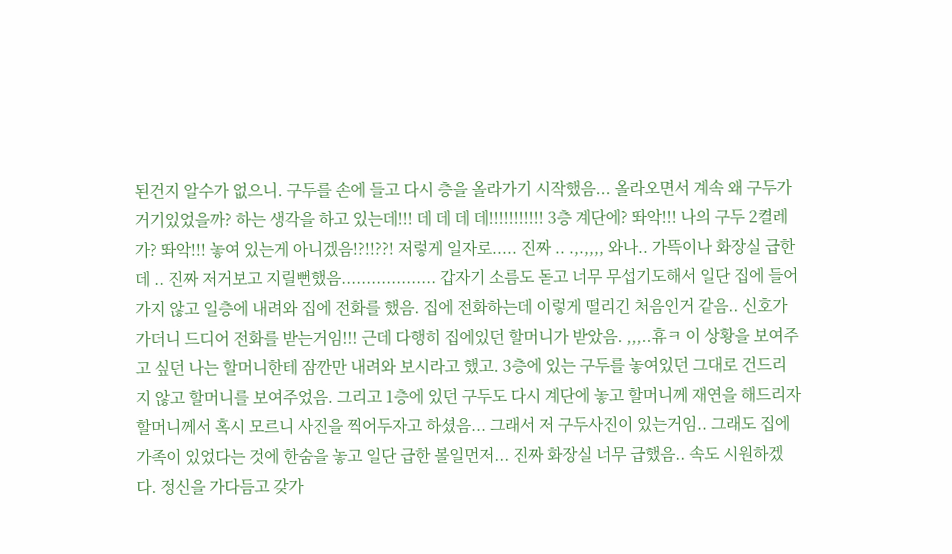된건지 알수가 없으니. 구두를 손에 들고 다시 층을 올라가기 시작했음... 올라오면서 계속 왜 구두가 거기있었을까? 하는 생각을 하고 있는데!!! 데 데 데 데!!!!!!!!!!! 3층 계단에? 똬악!!! 나의 구두 2켤레가? 똬악!!! 놓여 있는게 아니겠음!?!!??! 저렇게 일자로..... 진짜 .. .,.,,,, 와나.. 가뜩이나 화장실 급한데 .. 진짜 저거보고 지릴뻔했음................... 갑자기 소름도 돋고 너무 무섭기도해서 일단 집에 들어가지 않고 일층에 내려와 집에 전화를 했음. 집에 전화하는데 이렇게 떨리긴 처음인거 같음.. 신호가 가더니 드디어 전화를 받는거임!!! 근데 다행히 집에있던 할머니가 받았음. ,,,..휴ㅋ 이 상황을 보여주고 싶던 나는 할머니한테 잠깐만 내려와 보시라고 했고. 3층에 있는 구두를 놓여있던 그대로 건드리지 않고 할머니를 보여주었음. 그리고 1층에 있던 구두도 다시 계단에 놓고 할머니께 재연을 해드리자 할머니께서 혹시 모르니 사진을 찍어두자고 하셨음... 그래서 저 구두사진이 있는거임.. 그래도 집에 가족이 있었다는 것에 한숨을 놓고 일단 급한 볼일먼저... 진짜 화장실 너무 급했음.. 속도 시원하겠다. 정신을 가다듬고 갖가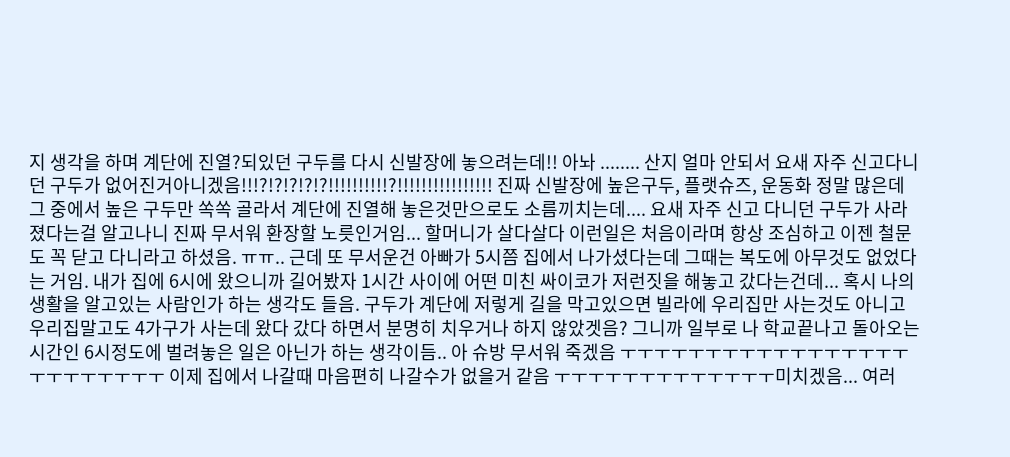지 생각을 하며 계단에 진열?되있던 구두를 다시 신발장에 놓으려는데!! 아놔 ........ 산지 얼마 안되서 요새 자주 신고다니던 구두가 없어진거아니겠음!!!?!?!?!?!?!!!!!!!!!!?!!!!!!!!!!!!!!!! 진짜 신발장에 높은구두, 플랫슈즈, 운동화 정말 많은데 그 중에서 높은 구두만 쏙쏙 골라서 계단에 진열해 놓은것만으로도 소름끼치는데.... 요새 자주 신고 다니던 구두가 사라졌다는걸 알고나니 진짜 무서워 환장할 노릇인거임... 할머니가 살다살다 이런일은 처음이라며 항상 조심하고 이젠 철문도 꼭 닫고 다니라고 하셨음. ㅠㅠ.. 근데 또 무서운건 아빠가 5시쯤 집에서 나가셨다는데 그때는 복도에 아무것도 없었다는 거임. 내가 집에 6시에 왔으니까 길어봤자 1시간 사이에 어떤 미친 싸이코가 저런짓을 해놓고 갔다는건데... 혹시 나의 생활을 알고있는 사람인가 하는 생각도 들음. 구두가 계단에 저렇게 길을 막고있으면 빌라에 우리집만 사는것도 아니고 우리집말고도 4가구가 사는데 왔다 갔다 하면서 분명히 치우거나 하지 않았겟음? 그니까 일부로 나 학교끝나고 돌아오는 시간인 6시정도에 벌려놓은 일은 아닌가 하는 생각이듬.. 아 슈방 무서워 죽겠음 ㅜㅜㅜㅜㅜㅜㅜㅜㅜㅜㅜㅜㅜㅜㅜㅜㅜㅜㅜㅜㅜㅜㅜㅜㅜ 이제 집에서 나갈때 마음편히 나갈수가 없을거 같음 ㅜㅜㅜㅜㅜㅜㅜㅜㅜㅜㅜㅜㅜ미치겠음... 여러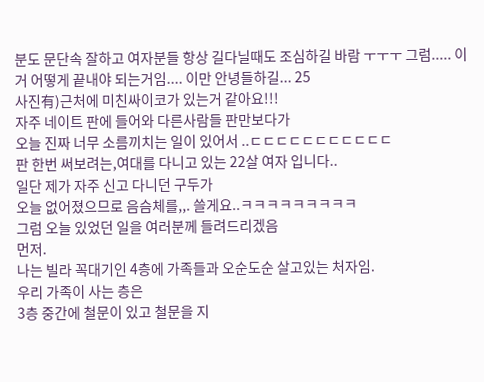분도 문단속 잘하고 여자분들 항상 길다닐때도 조심하길 바람 ㅜㅜㅜ 그럼..... 이거 어떻게 끝내야 되는거임.... 이만 안녕들하길... 25
사진有)근처에 미친싸이코가 있는거 같아요!!!
자주 네이트 판에 들어와 다른사람들 판만보다가
오늘 진짜 너무 소름끼치는 일이 있어서 ..ㄷㄷㄷㄷㄷㄷㄷㄷㄷㄷㄷ
판 한번 써보려는,여대를 다니고 있는 22살 여자 입니다..
일단 제가 자주 신고 다니던 구두가
오늘 없어졌으므로 음슴체를,,. 쓸게요..ㅋㅋㅋㅋㅋㅋㅋㅋㅋ
그럼 오늘 있었던 일을 여러분께 들려드리겠음
먼저.
나는 빌라 꼭대기인 4층에 가족들과 오순도순 살고있는 처자임.
우리 가족이 사는 층은
3층 중간에 철문이 있고 철문을 지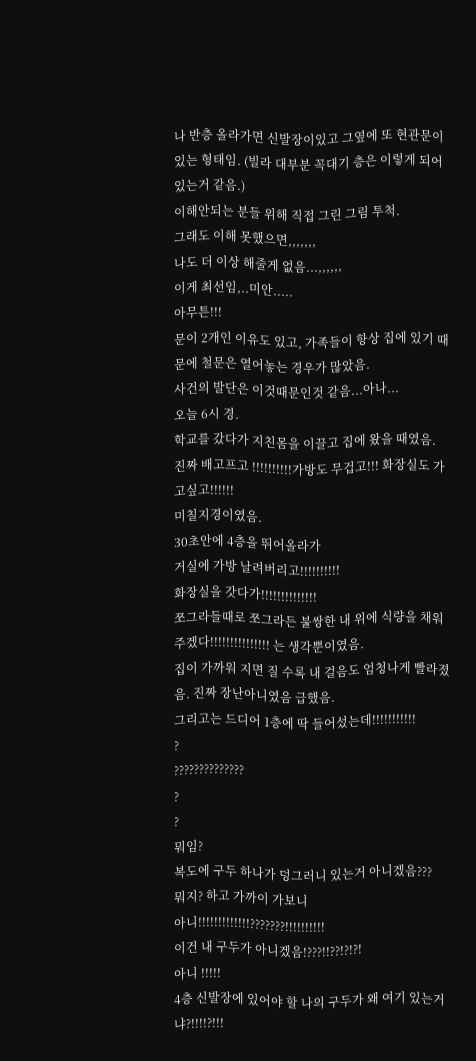나 반층 올라가면 신발장이있고 그옆에 또 현관문이 있는 형태임. (빌라 대부분 꼭대기 층은 이렇게 되어있는거 같음.)
이해안되는 분들 위해 직접 그린 그림 투척.
그래도 이해 못했으면,,,,,,,
나도 더 이상 해줄게 없음...,,,,,,
이게 최선임,..미안.....
아무튼!!!
문이 2개인 이유도 있고, 가족들이 항상 집에 있기 때문에 철문은 열어놓는 경우가 많았음.
사건의 발단은 이것때문인것 같음...아나...
오늘 6시 경.
학교를 갔다가 지친몸을 이끌고 집에 왔을 때였음.
진짜 배고프고 !!!!!!!!!!가방도 무겁고!!! 화장실도 가고싶고!!!!!!
미칠지경이였음.
30초안에 4층을 뛰어올라가
거실에 가방 날려버리고!!!!!!!!!!
화장실을 갓다가!!!!!!!!!!!!!!
쪼그라들때로 쪼그라든 불쌍한 내 위에 식량을 채워주겠다!!!!!!!!!!!!!!! 는 생각뿐이였음.
집이 가까워 지면 질 수록 내 걸음도 엄청나게 빨라졌음. 진짜 장난아니였음 급했음.
그리고는 드디어 1층에 딱 들어섰는데!!!!!!!!!!!
?
??????????????
?
?
뭐임?
복도에 구두 하나가 덩그러니 있는거 아니겠음???
뭐지? 하고 가까이 가보니
아니!!!!!!!!!!!!!???????!!!!!!!!!!
이건 내 구두가 아니겠음!???!!??!?!?!
아니 !!!!!
4층 신발장에 있어야 할 나의 구두가 왜 여기 있는거냐?!!!!?!!!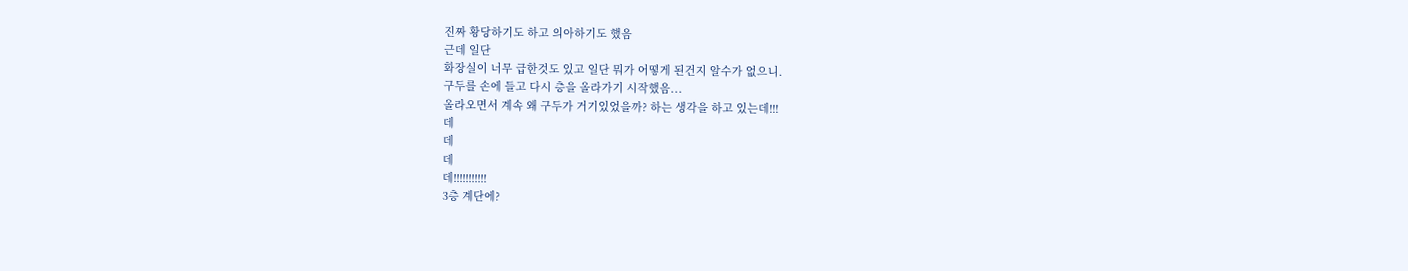진짜 황당하기도 하고 의아하기도 했음
근데 일단
화장실이 너무 급한것도 있고 일단 뭐가 어떻게 된건지 알수가 없으니.
구두를 손에 들고 다시 층을 올라가기 시작했음...
올라오면서 계속 왜 구두가 거기있었을까? 하는 생각을 하고 있는데!!!
데
데
데
데!!!!!!!!!!!
3층 계단에?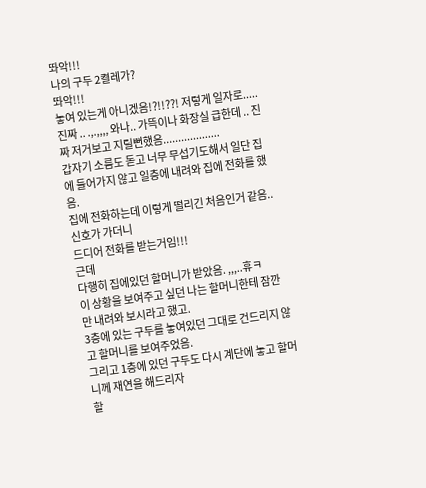똬악!!!
나의 구두 2켤레가?
똬악!!!
놓여 있는게 아니겠음!?!!??! 저렇게 일자로.....
진짜 .. .,.,,,, 와나.. 가뜩이나 화장실 급한데 .. 진짜 저거보고 지릴뻔했음...................
갑자기 소름도 돋고 너무 무섭기도해서 일단 집에 들어가지 않고 일층에 내려와 집에 전화를 했음.
집에 전화하는데 이렇게 떨리긴 처음인거 같음..
신호가 가더니
드디어 전화를 받는거임!!!
근데
다행히 집에있던 할머니가 받았음. ,,,..휴ㅋ
이 상황을 보여주고 싶던 나는 할머니한테 잠깐만 내려와 보시라고 했고.
3층에 있는 구두를 놓여있던 그대로 건드리지 않고 할머니를 보여주었음.
그리고 1층에 있던 구두도 다시 계단에 놓고 할머니께 재연을 해드리자
할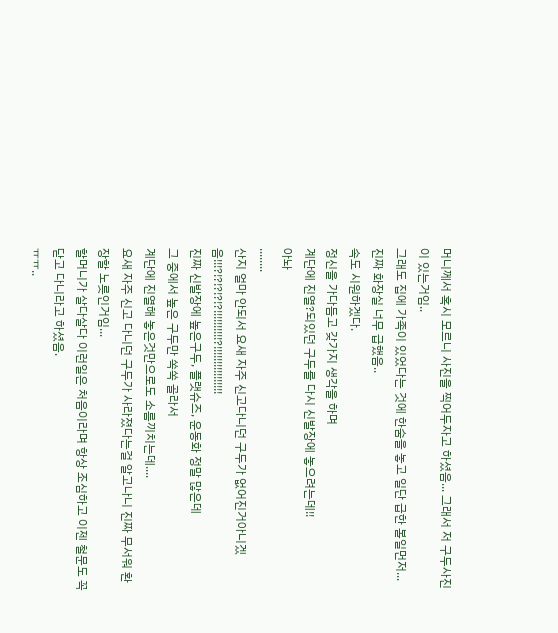머니께서 혹시 모르니 사진을 찍어두자고 하셨음... 그래서 저 구두사진이 있는거임..
그래도 집에 가족이 있었다는 것에 한숨을 놓고 일단 급한 볼일먼저... 진짜 화장실 너무 급했음..
속도 시원하겠다.
정신을 가다듬고 갖가지 생각을 하며
계단에 진열?되있던 구두를 다시 신발장에 놓으려는데!!
아놔
........
산지 얼마 안되서 요새 자주 신고다니던 구두가 없어진거아니겠음!!!?!?!?!?!?!!!!!!!!!!?!!!!!!!!!!!!!!!!
진짜 신발장에 높은구두, 플랫슈즈, 운동화 정말 많은데
그 중에서 높은 구두만 쏙쏙 골라서
계단에 진열해 놓은것만으로도 소름끼치는데....
요새 자주 신고 다니던 구두가 사라졌다는걸 알고나니 진짜 무서워 환장할 노릇인거임...
할머니가 살다살다 이런일은 처음이라며 항상 조심하고 이젠 철문도 꼭 닫고 다니라고 하셨음.
ㅠㅠ..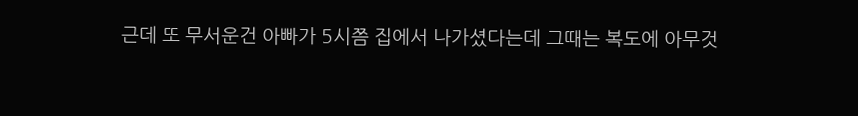근데 또 무서운건 아빠가 5시쯤 집에서 나가셨다는데 그때는 복도에 아무것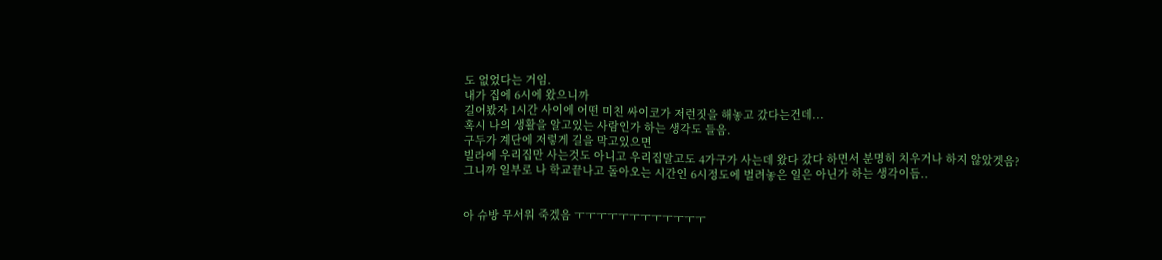도 없었다는 거임.
내가 집에 6시에 왔으니까
길어봤자 1시간 사이에 어떤 미친 싸이코가 저런짓을 해놓고 갔다는건데...
혹시 나의 생활을 알고있는 사람인가 하는 생각도 들음.
구두가 계단에 저렇게 길을 막고있으면
빌라에 우리집만 사는것도 아니고 우리집말고도 4가구가 사는데 왔다 갔다 하면서 분명히 치우거나 하지 않았겟음?
그니까 일부로 나 학교끝나고 돌아오는 시간인 6시정도에 벌려놓은 일은 아닌가 하는 생각이듬..


아 슈방 무서워 죽겠음 ㅜㅜㅜㅜㅜㅜㅜㅜㅜㅜㅜㅜ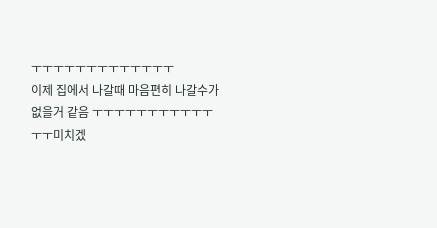ㅜㅜㅜㅜㅜㅜㅜㅜㅜㅜㅜㅜㅜ
이제 집에서 나갈때 마음편히 나갈수가 없을거 같음 ㅜㅜㅜㅜㅜㅜㅜㅜㅜㅜㅜㅜㅜ미치겠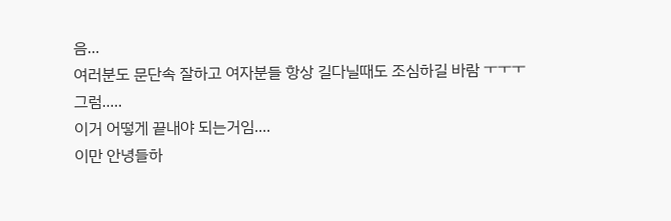음...
여러분도 문단속 잘하고 여자분들 항상 길다닐때도 조심하길 바람 ㅜㅜㅜ
그럼.....
이거 어떻게 끝내야 되는거임....
이만 안녕들하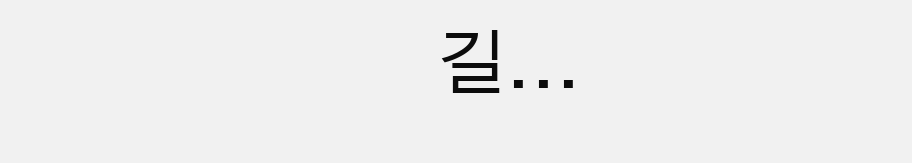길...